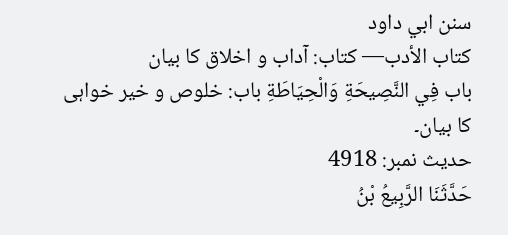سنن ابي داود
كتاب الأدب— کتاب: آداب و اخلاق کا بیان
باب فِي النَّصِيحَةِ وَالْحِيَاطَةِ باب: خلوص و خیر خواہی کا بیان۔
حدیث نمبر: 4918
حَدَّثَنَا الرَّبِيعُ بْنُ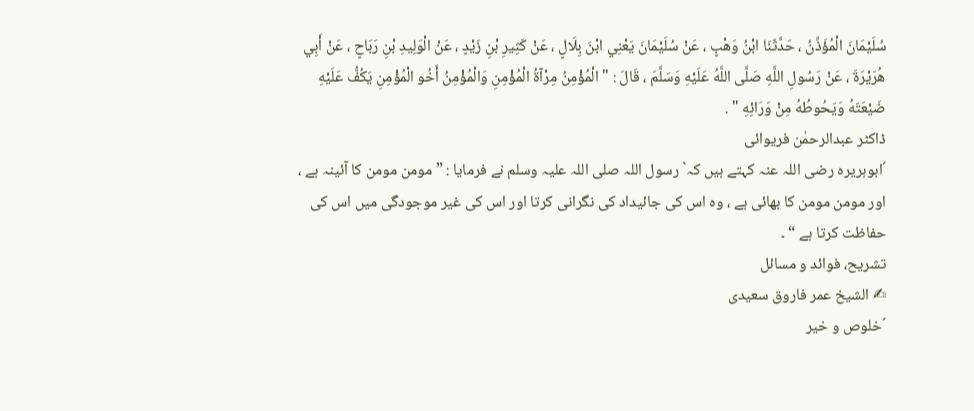سُلَيْمَانَ الْمُؤَذِّنُ ، حَدَّثَنَا ابْنُ وَهْبٍ ، عَنْ سُلَيْمَانَ يَعْنِي ابْنَ بِلَالٍ ، عَنْ كَثِيرِ بْنِ زَيْدٍ ، عَنْ الْوَلِيدِ بْنِ رَبَاحٍ ، عَنْ أَبِي هُرَيْرَةَ ، عَنْ رَسُولِ اللَّهِ صَلَّى اللَّهُ عَلَيْهِ وَسَلَّمَ ، قَالَ : " الْمُؤْمِنُ مِرْآةُ الْمُؤْمِنِ وَالْمُؤْمِنُ أَخُو الْمُؤْمِنِ يَكُفُّ عَلَيْهِ ضَيْعَتَهُ وَيَحُوطُهُ مِنْ وَرَائِهِ " .
ڈاکٹر عبدالرحمٰن فریوائی
´ابوہریرہ رضی اللہ عنہ کہتے ہیں کہ` رسول اللہ صلی اللہ علیہ وسلم نے فرمایا : ” مومن مومن کا آئینہ ہے ، اور مومن مومن کا بھائی ہے ، وہ اس کی جائیداد کی نگرانی کرتا اور اس کی غیر موجودگی میں اس کی حفاظت کرتا ہے “ ۔
تشریح، فوائد و مسائل
✍ الشیخ عمر فاروق سعیدی
´خلوص و خیر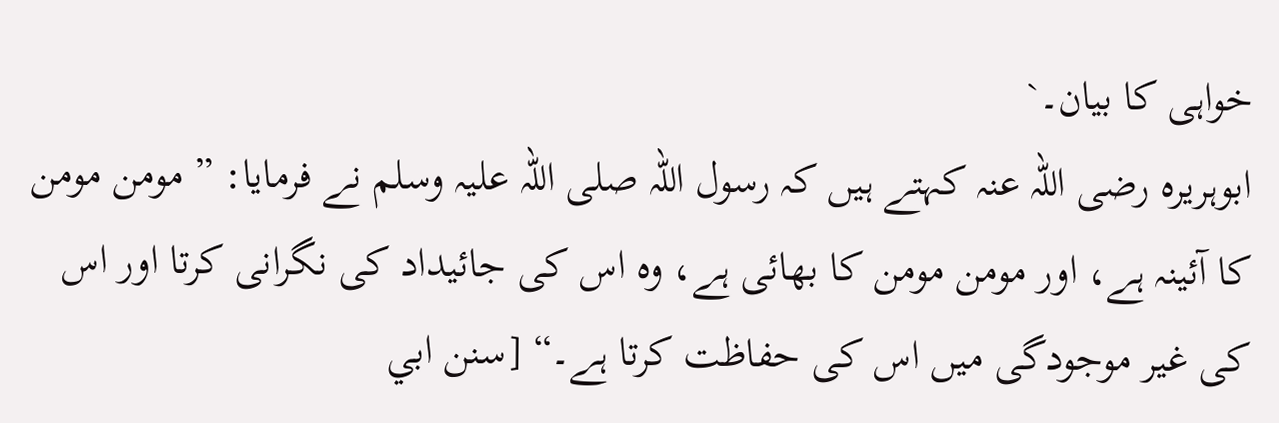خواہی کا بیان۔`
ابوہریرہ رضی اللہ عنہ کہتے ہیں کہ رسول اللہ صلی اللہ علیہ وسلم نے فرمایا: ” مومن مومن کا آئینہ ہے، اور مومن مومن کا بھائی ہے، وہ اس کی جائیداد کی نگرانی کرتا اور اس کی غیر موجودگی میں اس کی حفاظت کرتا ہے۔“ [سنن ابي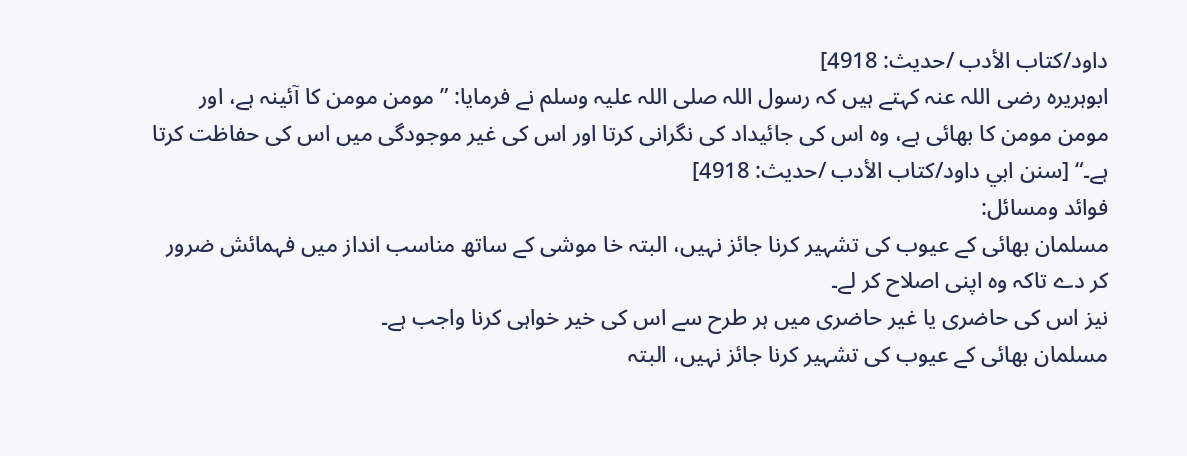داود/كتاب الأدب /حدیث: 4918]
ابوہریرہ رضی اللہ عنہ کہتے ہیں کہ رسول اللہ صلی اللہ علیہ وسلم نے فرمایا: ” مومن مومن کا آئینہ ہے، اور مومن مومن کا بھائی ہے، وہ اس کی جائیداد کی نگرانی کرتا اور اس کی غیر موجودگی میں اس کی حفاظت کرتا ہے۔“ [سنن ابي داود/كتاب الأدب /حدیث: 4918]
فوائد ومسائل:
مسلمان بھائی کے عیوب کی تشہیر کرنا جائز نہیں، البتہ خا موشی کے ساتھ مناسب انداز میں فہمائش ضرور کر دے تاکہ وہ اپنی اصلاح کر لے۔
نیز اس کی حاضری یا غیر حاضری میں ہر طرح سے اس کی خیر خواہی کرنا واجب ہے۔
مسلمان بھائی کے عیوب کی تشہیر کرنا جائز نہیں، البتہ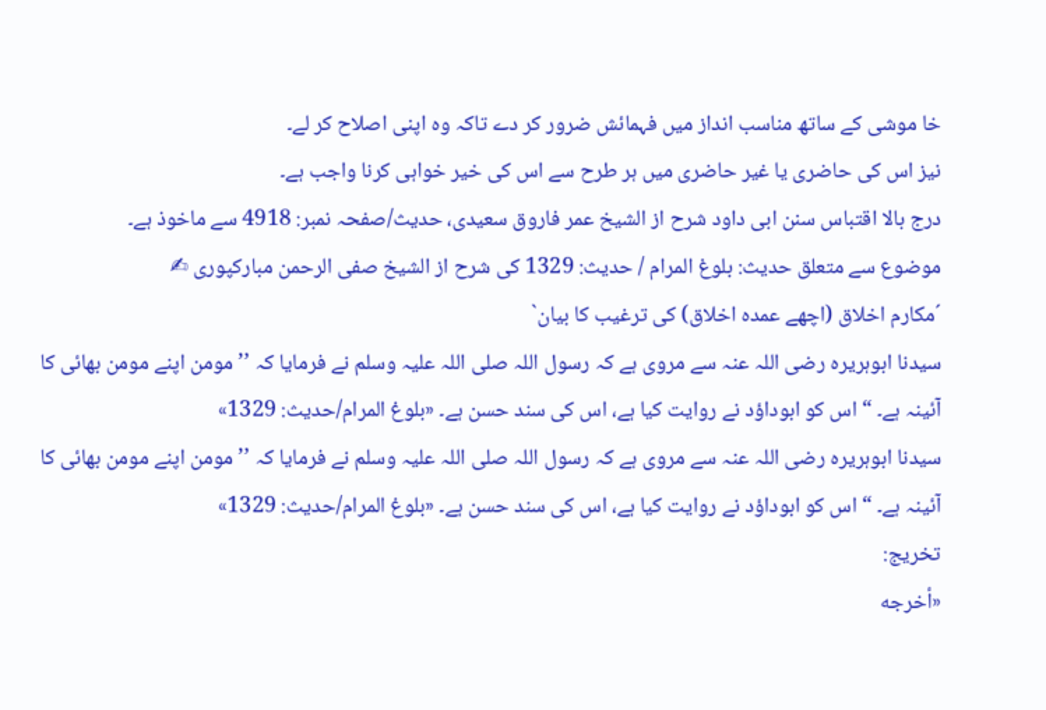خا موشی کے ساتھ مناسب انداز میں فہمائش ضرور کر دے تاکہ وہ اپنی اصلاح کر لے۔
نیز اس کی حاضری یا غیر حاضری میں ہر طرح سے اس کی خیر خواہی کرنا واجب ہے۔
درج بالا اقتباس سنن ابی داود شرح از الشیخ عمر فاروق سعیدی، حدیث/صفحہ نمبر: 4918 سے ماخوذ ہے۔
موضوع سے متعلق حدیث: بلوغ المرام / حدیث: 1329 کی شرح از الشیخ صفی الرحمن مبارکپوری ✍
´مکارم اخلاق (اچھے عمدہ اخلاق) کی ترغیب کا بیان`
سیدنا ابوہریرہ رضی اللہ عنہ سے مروی ہے کہ رسول اللہ صلی اللہ علیہ وسلم نے فرمایا کہ ’’ مومن اپنے مومن بھائی کا آئینہ ہے۔ “ اس کو ابوداؤد نے روایت کیا ہے، اس کی سند حسن ہے۔ «بلوغ المرام/حدیث: 1329»
سیدنا ابوہریرہ رضی اللہ عنہ سے مروی ہے کہ رسول اللہ صلی اللہ علیہ وسلم نے فرمایا کہ ’’ مومن اپنے مومن بھائی کا آئینہ ہے۔ “ اس کو ابوداؤد نے روایت کیا ہے، اس کی سند حسن ہے۔ «بلوغ المرام/حدیث: 1329»
تخریج:
«أخرجه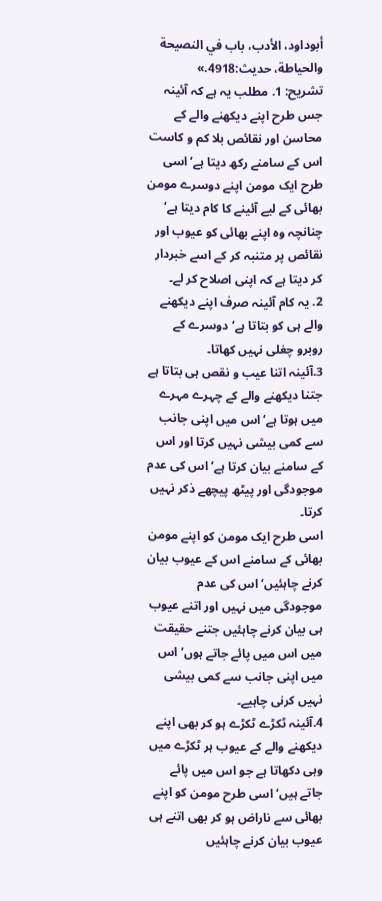أبوداود، الأدب، باب في النصيحة والحياطة، حديث:4918.»
تشریح: 1. مطلب یہ ہے کہ آئینہ جس طرح اپنے دیکھنے والے کے محاسن اور نقائص بلا کم و کاست اس کے سامنے رکھ دیتا ہے‘ اسی طرح ایک مومن اپنے دوسرے مومن بھائی کے لیے آئینے کا کام دیتا ہے‘ چنانچہ وہ اپنے بھائی کو عیوب اور نقائص پر متنبہ کر کے اسے خبردار کر دیتا ہے کہ اپنی اصلاح کر لے۔
2. یہ کام آئینہ صرف اپنے دیکھنے والے ہی کو بتاتا ہے‘ دوسرے کے روبرو چغلی نہیں کھاتا۔
3.آئینہ اتنا عیب و نقص ہی بتاتا ہے جتنا دیکھنے والے کے چہرے مہرے میں ہوتا ہے‘ اس میں اپنی جانب سے کمی بیشی نہیں کرتا اور اس کے سامنے بیان کرتا ہے‘ اس کی عدم موجودگی اور پیٹھ پیچھے ذکر نہیں کرتا۔
اسی طرح ایک مومن کو اپنے مومن بھائی کے سامنے اس کے عیوب بیان کرنے چاہئیں‘ اس کی عدم موجودگی میں نہیں اور اتنے عیوب ہی بیان کرنے چاہئیں جتنے حقیقت میں اس میں پائے جاتے ہوں‘ اس میں اپنی جانب سے کمی بیشی نہیں کرنی چاہیے۔
4.آئینہ ٹکڑے ٹکڑے ہو کر بھی اپنے دیکھنے والے کے عیوب ہر ٹکڑے میں وہی دکھاتا ہے جو اس میں پائے جاتے ہیں‘ اسی طرح مومن کو اپنے بھائی سے ناراض ہو کر بھی اتنے ہی عیوب بیان کرنے چاہئیں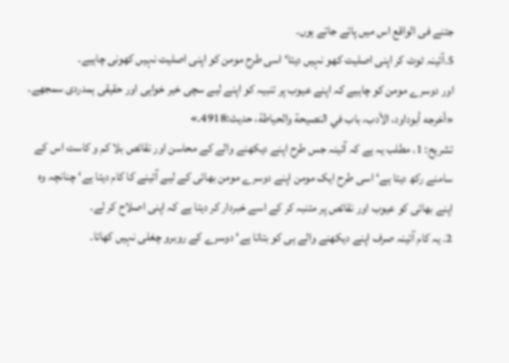جتنے فی الواقع اس میں پائے جاتے ہوں۔
5.آئینہ ٹوٹ کر اپنی اصلیت کھو نہیں دیتا‘ اسی طرح مومن کو اپنی اصلیت نہیں کھونی چاہیے۔
اور دوسرے مومن کو چاہیے کہ اپنے عیوب پر تنبیہ کو اپنے لیے سچی خیر خواہی اور حقیقی ہمدردی سمجھے۔
«أخرجه أبوداود، الأدب، باب في النصيحة والحياطة، حديث:4918.»
تشریح: 1. مطلب یہ ہے کہ آئینہ جس طرح اپنے دیکھنے والے کے محاسن اور نقائص بلا کم و کاست اس کے سامنے رکھ دیتا ہے‘ اسی طرح ایک مومن اپنے دوسرے مومن بھائی کے لیے آئینے کا کام دیتا ہے‘ چنانچہ وہ اپنے بھائی کو عیوب اور نقائص پر متنبہ کر کے اسے خبردار کر دیتا ہے کہ اپنی اصلاح کر لے۔
2. یہ کام آئینہ صرف اپنے دیکھنے والے ہی کو بتاتا ہے‘ دوسرے کے روبرو چغلی نہیں کھاتا۔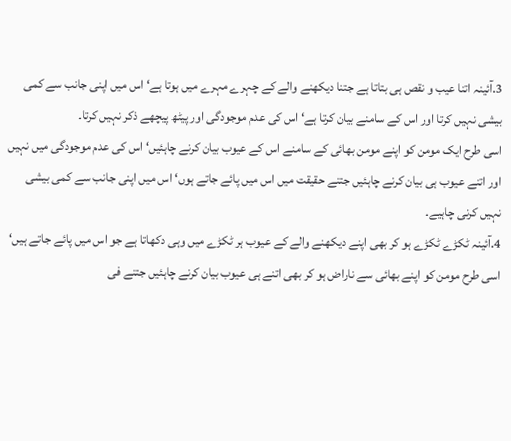3.آئینہ اتنا عیب و نقص ہی بتاتا ہے جتنا دیکھنے والے کے چہرے مہرے میں ہوتا ہے‘ اس میں اپنی جانب سے کمی بیشی نہیں کرتا اور اس کے سامنے بیان کرتا ہے‘ اس کی عدم موجودگی اور پیٹھ پیچھے ذکر نہیں کرتا۔
اسی طرح ایک مومن کو اپنے مومن بھائی کے سامنے اس کے عیوب بیان کرنے چاہئیں‘ اس کی عدم موجودگی میں نہیں اور اتنے عیوب ہی بیان کرنے چاہئیں جتنے حقیقت میں اس میں پائے جاتے ہوں‘ اس میں اپنی جانب سے کمی بیشی نہیں کرنی چاہیے۔
4.آئینہ ٹکڑے ٹکڑے ہو کر بھی اپنے دیکھنے والے کے عیوب ہر ٹکڑے میں وہی دکھاتا ہے جو اس میں پائے جاتے ہیں‘ اسی طرح مومن کو اپنے بھائی سے ناراض ہو کر بھی اتنے ہی عیوب بیان کرنے چاہئیں جتنے فی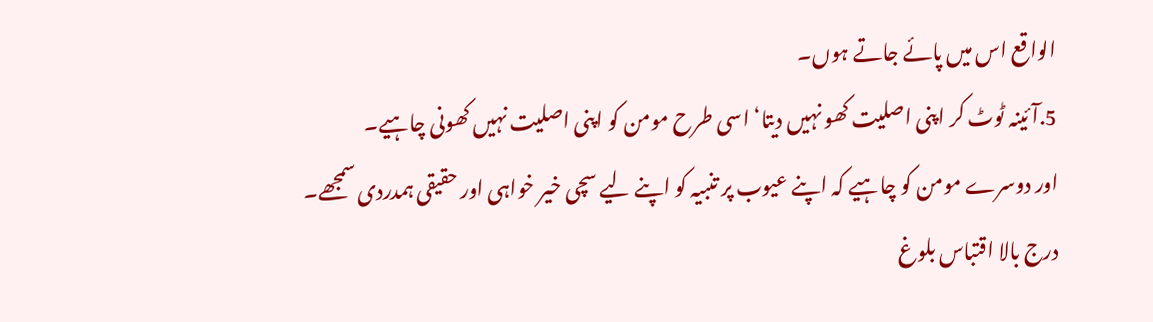الواقع اس میں پائے جاتے ہوں۔
5.آئینہ ٹوٹ کر اپنی اصلیت کھو نہیں دیتا‘ اسی طرح مومن کو اپنی اصلیت نہیں کھونی چاہیے۔
اور دوسرے مومن کو چاہیے کہ اپنے عیوب پر تنبیہ کو اپنے لیے سچی خیر خواہی اور حقیقی ہمدردی سمجھے۔
درج بالا اقتباس بلوغ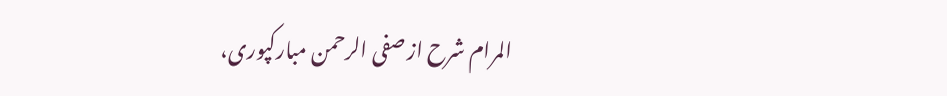المرام شرح از صفی الرحمن مبارکپوری،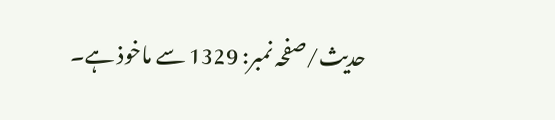حدیث/صفحہ نمبر: 1329 سے ماخوذ ہے۔